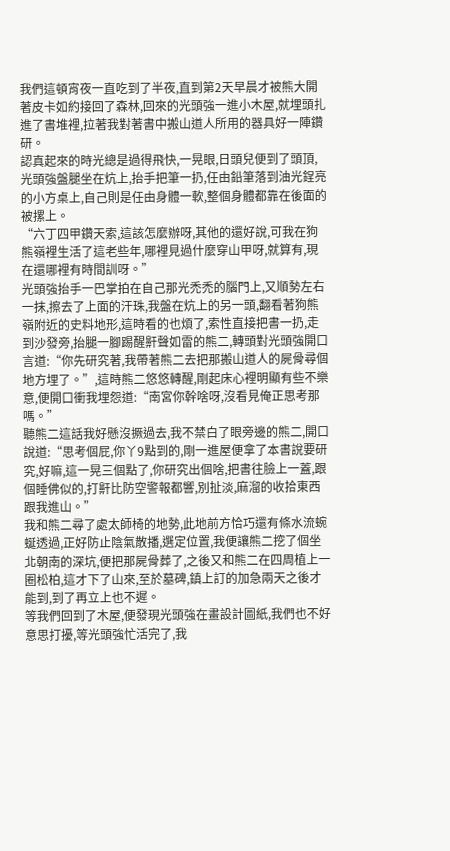我們這頓宵夜一直吃到了半夜,直到第2天早晨才被熊大開著皮卡如約接回了森林,回來的光頭強一進小木屋,就埋頭扎進了書堆裡,拉著我對著書中搬山道人所用的器具好一陣鑽研。
認真起來的時光總是過得飛快,一晃眼,日頭兒便到了頭頂,光頭強盤腿坐在炕上,抬手把筆一扔,任由鉛筆落到油光鋥亮的小方桌上,自己則是任由身體一軟,整個身體都靠在後面的被摞上。
“六丁四甲鑽天索,這該怎麼辦呀,其他的還好說,可我在狗熊嶺裡生活了這老些年,哪裡見過什麼穿山甲呀,就算有,現在還哪裡有時間訓呀。”
光頭強抬手一巴掌拍在自己那光禿禿的腦門上,又順勢左右一抹,擦去了上面的汗珠,我盤在炕上的另一頭,翻看著狗熊嶺附近的史料地形,這時看的也煩了,索性直接把書一扔,走到沙發旁,抬腿一腳踢醒鼾聲如雷的熊二,轉頭對光頭強開口言道:“你先研究著,我帶著熊二去把那搬山道人的屍骨尋個地方埋了。”,這時熊二悠悠轉醒,剛起床心裡明顯有些不樂意,便開口衝我埋怨道:“南宮你幹啥呀,沒看見俺正思考那嗎。”
聽熊二這話我好懸沒撅過去,我不禁白了眼旁邊的熊二,開口說道:“思考個屁,你丫9點到的,剛一進屋便拿了本書說要研究,好嘛,這一晃三個點了,你研究出個啥,把書往臉上一蓋,跟個睡佛似的,打鼾比防空警報都響,別扯淡,麻溜的收拾東西跟我進山。”
我和熊二尋了處太師椅的地勢,此地前方恰巧還有條水流蜿蜒透過,正好防止陰氣散播,選定位置,我便讓熊二挖了個坐北朝南的深坑,便把那屍骨葬了,之後又和熊二在四周植上一圈松柏,這才下了山來,至於墓碑,鎮上訂的加急兩天之後才能到,到了再立上也不遲。
等我們回到了木屋,便發現光頭強在畫設計圖紙,我們也不好意思打擾,等光頭強忙活完了,我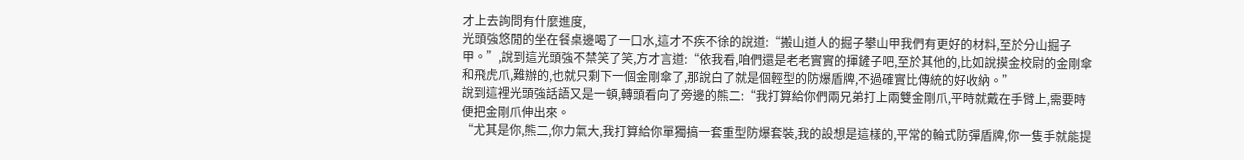才上去詢問有什麼進度,
光頭強悠閒的坐在餐桌邊喝了一口水,這才不疾不徐的說道:“搬山道人的掘子攀山甲我們有更好的材料,至於分山掘子甲。”,說到這光頭強不禁笑了笑,方才言道:“依我看,咱們還是老老實實的揮鏟子吧,至於其他的,比如說摸金校尉的金剛傘和飛虎爪,難辦的,也就只剩下一個金剛傘了,那說白了就是個輕型的防爆盾牌,不過確實比傳統的好收納。”
說到這裡光頭強話語又是一頓,轉頭看向了旁邊的熊二:“我打算給你們兩兄弟打上兩雙金剛爪,平時就戴在手臂上,需要時便把金剛爪伸出來。
“尤其是你,熊二,你力氣大,我打算給你單獨搞一套重型防爆套裝,我的設想是這樣的,平常的輪式防彈盾牌,你一隻手就能提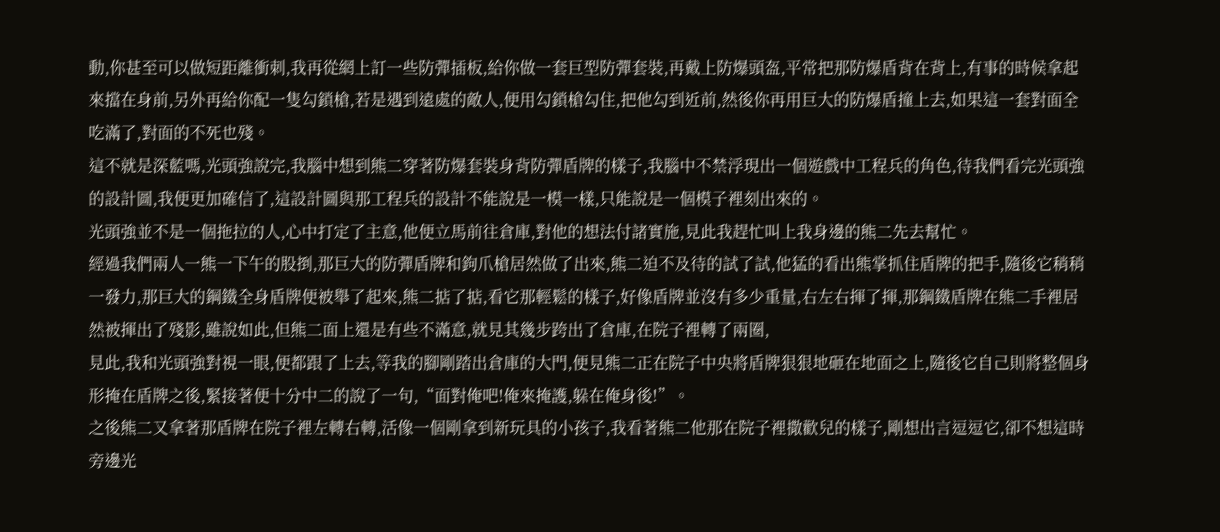動,你甚至可以做短距離衝刺,我再從網上訂一些防彈插板,給你做一套巨型防彈套裝,再戴上防爆頭盔,平常把那防爆盾背在背上,有事的時候拿起來擋在身前,另外再給你配一隻勾鎖槍,若是遇到遠處的敵人,便用勾鎖槍勾住,把他勾到近前,然後你再用巨大的防爆盾撞上去,如果這一套對面全吃滿了,對面的不死也殘。
這不就是深藍嗎,光頭強說完,我腦中想到熊二穿著防爆套裝身背防彈盾牌的樣子,我腦中不禁浮現出一個遊戲中工程兵的角色,待我們看完光頭強的設計圖,我便更加確信了,這設計圖與那工程兵的設計不能說是一模一樣,只能說是一個模子裡刻出來的。
光頭強並不是一個拖拉的人,心中打定了主意,他便立馬前往倉庫,對他的想法付諸實施,見此我趕忙叫上我身邊的熊二先去幫忙。
經過我們兩人一熊一下午的股捯,那巨大的防彈盾牌和鉤爪槍居然做了出來,熊二迫不及待的試了試,他猛的看出熊掌抓住盾牌的把手,隨後它稍稍一發力,那巨大的鋼鐵全身盾牌便被舉了起來,熊二掂了掂,看它那輕鬆的樣子,好像盾牌並沒有多少重量,右左右揮了揮,那鋼鐵盾牌在熊二手裡居然被揮出了殘影,雖說如此,但熊二面上還是有些不滿意,就見其幾步跨出了倉庫,在院子裡轉了兩圈,
見此,我和光頭強對視一眼,便都跟了上去,等我的腳剛踏出倉庫的大門,便見熊二正在院子中央將盾牌狠狠地砸在地面之上,隨後它自己則將整個身形掩在盾牌之後,緊接著便十分中二的說了一句,“面對俺吧!俺來掩護,躲在俺身後!”。
之後熊二又拿著那盾牌在院子裡左轉右轉,活像一個剛拿到新玩具的小孩子,我看著熊二他那在院子裡撒歡兒的樣子,剛想出言逗逗它,卻不想這時旁邊光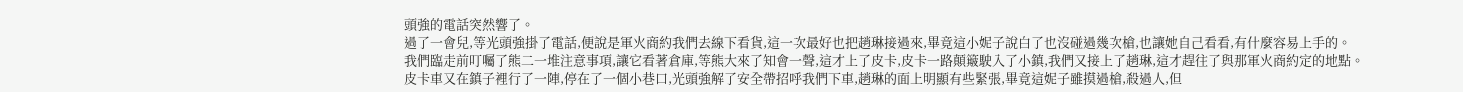頭強的電話突然響了。
過了一會兒,等光頭強掛了電話,便說是軍火商約我們去線下看貨,這一次最好也把趙琳接過來,畢竟這小妮子說白了也沒碰過幾次槍,也讓她自己看看,有什麼容易上手的。
我們臨走前叮囑了熊二一堆注意事項,讓它看著倉庫,等熊大來了知會一聲,這才上了皮卡,皮卡一路顛簸駛入了小鎮,我們又接上了趙琳,這才趕往了與那軍火商約定的地點。
皮卡車又在鎮子裡行了一陣,停在了一個小巷口,光頭強解了安全帶招呼我們下車,趙琳的面上明顯有些緊張,畢竟這妮子雖摸過槍,殺過人,但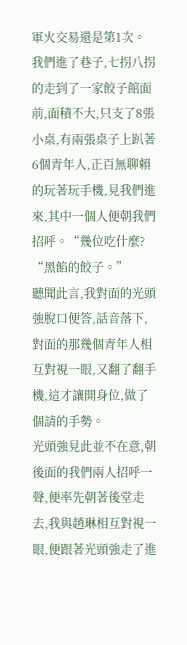軍火交易還是第1次。
我們進了巷子,七拐八拐的走到了一家餃子館面前,面積不大,只支了8張小桌,有兩張桌子上趴著6個青年人,正百無聊賴的玩著玩手機,見我們進來,其中一個人便朝我們招呼。“幾位吃什麼?
“黑餡的餃子。”
聽聞此言,我對面的光頭強脫口便答,話音落下,對面的那幾個青年人相互對視一眼,又翻了翻手機,這才讓開身位,做了個請的手勢。
光頭強見此並不在意,朝後面的我們兩人招呼一聲,便率先朝著後堂走去,我與趙琳相互對視一眼,便跟著光頭強走了進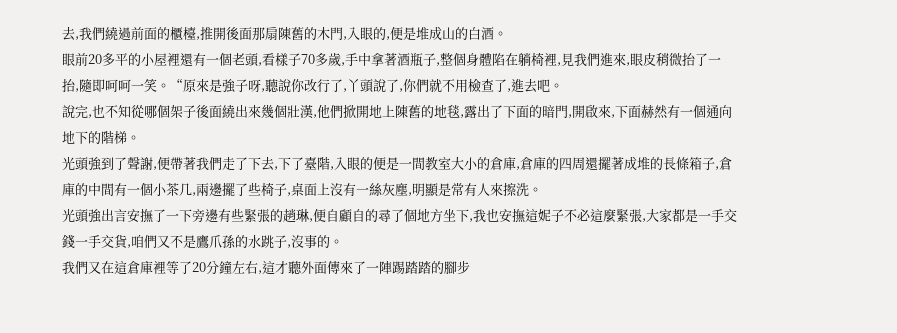去,我們繞過前面的櫃檯,推開後面那扇陳舊的木門,入眼的,便是堆成山的白酒。
眼前20多平的小屋裡還有一個老頭,看樣子70多歲,手中拿著酒瓶子,整個身體陷在躺椅裡,見我們進來,眼皮稍微抬了一抬,隨即呵呵一笑。“原來是強子呀,聽說你改行了,丫頭說了,你們就不用檢查了,進去吧。
說完,也不知從哪個架子後面繞出來幾個壯漢,他們掀開地上陳舊的地毯,露出了下面的暗門,開啟來,下面赫然有一個通向地下的階梯。
光頭強到了聲謝,便帶著我們走了下去,下了臺階,入眼的便是一間教室大小的倉庫,倉庫的四周還擺著成堆的長條箱子,倉庫的中間有一個小茶几,兩邊擺了些椅子,桌面上沒有一絲灰塵,明顯是常有人來擦洗。
光頭強出言安撫了一下旁邊有些緊張的趙琳,便自顧自的尋了個地方坐下,我也安撫這妮子不必這麼緊張,大家都是一手交錢一手交貨,咱們又不是鷹爪孫的水跳子,沒事的。
我們又在這倉庫裡等了20分鐘左右,這才聽外面傳來了一陣踢踏踏的腳步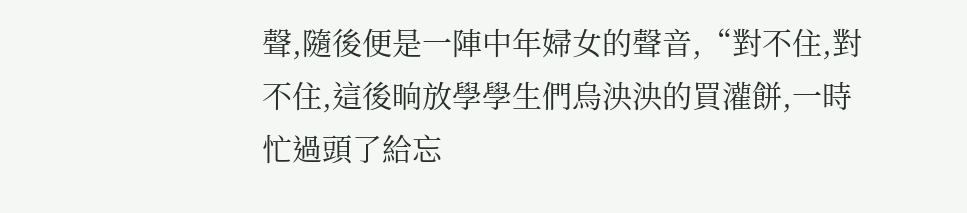聲,隨後便是一陣中年婦女的聲音,“對不住,對不住,這後晌放學學生們烏泱泱的買灌餅,一時忙過頭了給忘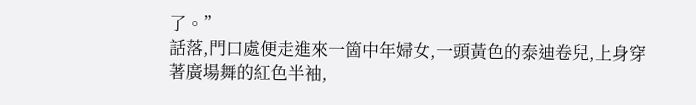了。”
話落,門口處便走進來一箇中年婦女,一頭黃色的泰迪卷兒,上身穿著廣場舞的紅色半袖,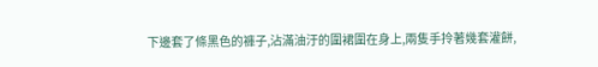下邊套了條黑色的褲子,沾滿油汙的圍裙圍在身上,兩隻手拎著幾套灌餅,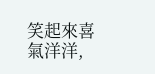笑起來喜氣洋洋,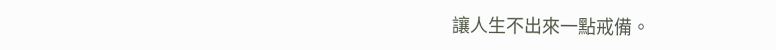讓人生不出來一點戒備。